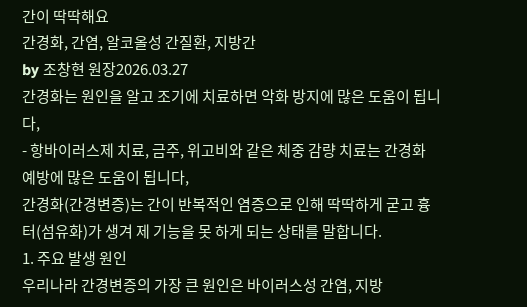간이 딱딱해요
간경화, 간염, 알코올성 간질환, 지방간
by 조창현 원장2026.03.27
간경화는 원인을 알고 조기에 치료하면 악화 방지에 많은 도움이 됩니다,
- 항바이러스제 치료, 금주, 위고비와 같은 체중 감량 치료는 간경화 예방에 많은 도움이 됩니다,
간경화(간경변증)는 간이 반복적인 염증으로 인해 딱딱하게 굳고 흉터(섬유화)가 생겨 제 기능을 못 하게 되는 상태를 말합니다.
1. 주요 발생 원인
우리나라 간경변증의 가장 큰 원인은 바이러스성 간염, 지방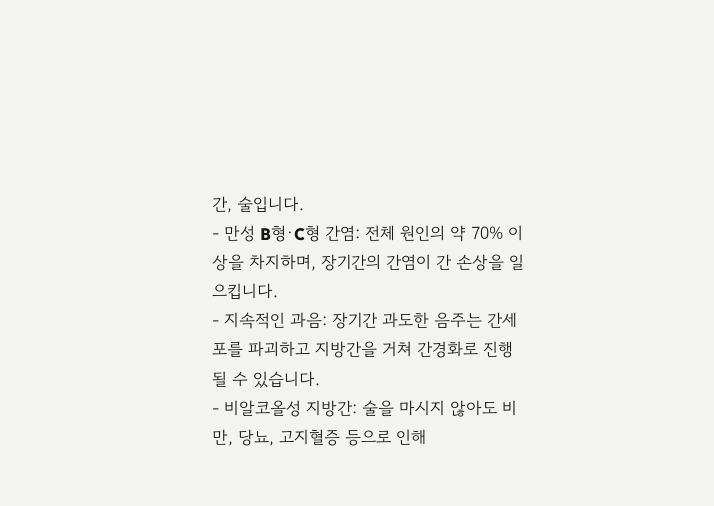간, 술입니다.
- 만성 B형·C형 간염: 전체 원인의 약 70% 이상을 차지하며, 장기간의 간염이 간 손상을 일으킵니다.
- 지속적인 과음: 장기간 과도한 음주는 간세포를 파괴하고 지방간을 거쳐 간경화로 진행될 수 있습니다.
- 비알코올성 지방간: 술을 마시지 않아도 비만, 당뇨, 고지혈증 등으로 인해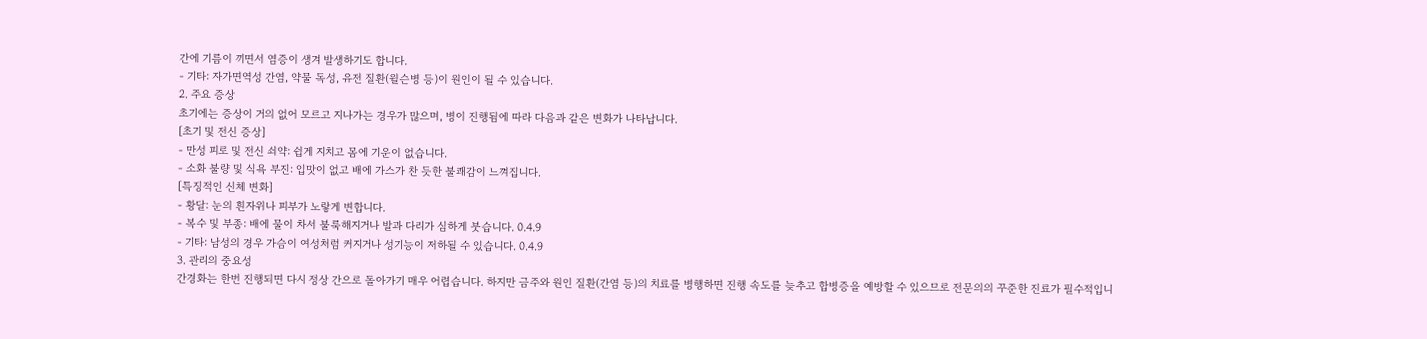간에 기름이 끼면서 염증이 생겨 발생하기도 합니다.
- 기타: 자가면역성 간염, 약물 독성, 유전 질환(윌슨병 등)이 원인이 될 수 있습니다.
2. 주요 증상
초기에는 증상이 거의 없어 모르고 지나가는 경우가 많으며, 병이 진행됨에 따라 다음과 같은 변화가 나타납니다.
[초기 및 전신 증상]
- 만성 피로 및 전신 쇠약: 쉽게 지치고 몸에 기운이 없습니다.
- 소화 불량 및 식욕 부진: 입맛이 없고 배에 가스가 찬 듯한 불쾌감이 느껴집니다.
[특징적인 신체 변화]
- 황달: 눈의 흰자위나 피부가 노랗게 변합니다.
- 복수 및 부종: 배에 물이 차서 불룩해지거나 발과 다리가 심하게 붓습니다. 0.4.9
- 기타: 남성의 경우 가슴이 여성처럼 커지거나 성기능이 저하될 수 있습니다. 0.4.9
3. 관리의 중요성
간경화는 한번 진행되면 다시 정상 간으로 돌아가기 매우 어렵습니다. 하지만 금주와 원인 질환(간염 등)의 치료를 병행하면 진행 속도를 늦추고 합병증을 예방할 수 있으므로 전문의의 꾸준한 진료가 필수적입니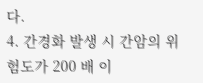다.
4. 간경화 발생 시 간암의 위험도가 200 배 이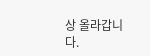상 올라갑니다.